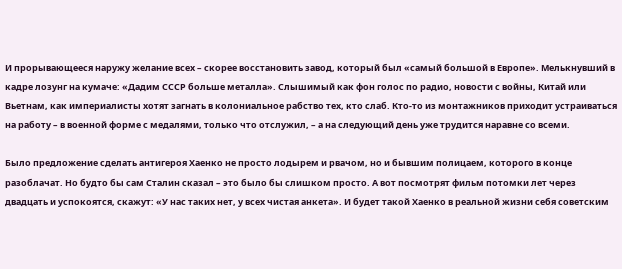И прорывающееся наружу желание всех – скорее восстановить завод, который был «самый большой в Европе». Мелькнувший в кадре лозунг на кумаче: «Дадим СССР больше металла». Слышимый как фон голос по радио, новости с войны, Китай или Вьетнам, как империалисты хотят загнать в колониальное рабство тех, кто слаб. Кто-то из монтажников приходит устраиваться на работу – в военной форме с медалями, только что отслужил, – а на следующий день уже трудится наравне со всеми.

Было предложение сделать антигероя Хаенко не просто лодырем и рвачом, но и бывшим полицаем, которого в конце разоблачат. Но будто бы сам Сталин сказал – это было бы слишком просто. А вот посмотрят фильм потомки лет через двадцать и успокоятся, скажут: «У нас таких нет, у всех чистая анкета». И будет такой Хаенко в реальной жизни себя советским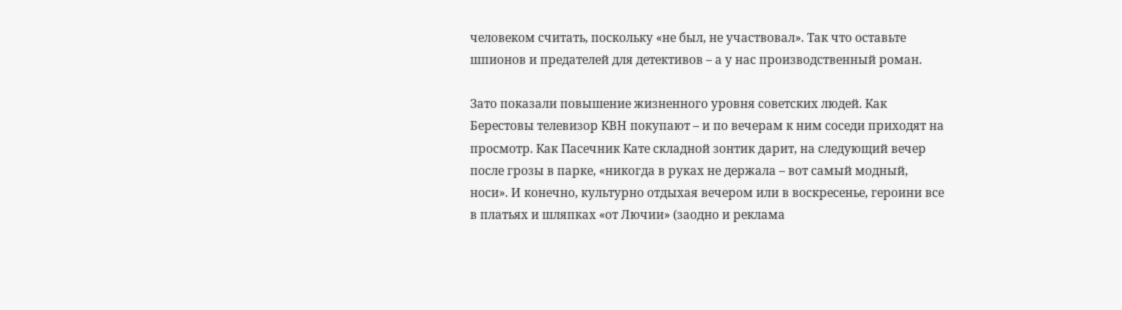человеком считать, поскольку «не был, не участвовал». Так что оставьте шпионов и предателей для детективов – а у нас производственный роман.

Зато показали повышение жизненного уровня советских людей. Как Берестовы телевизор КВН покупают – и по вечерам к ним соседи приходят на просмотр. Как Пасечник Кате складной зонтик дарит, на следующий вечер после грозы в парке, «никогда в руках не держала – вот самый модный, носи». И конечно, культурно отдыхая вечером или в воскресенье, героини все в платьях и шляпках «от Лючии» (заодно и реклама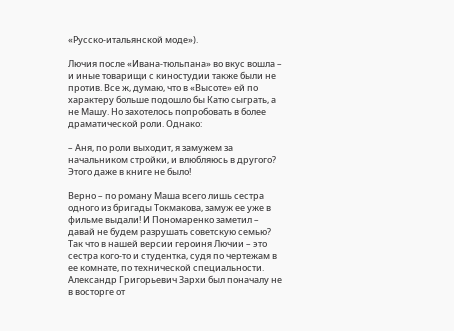«Русско-итальянской моде»).

Лючия после «Ивана-тюльпана» во вкус вошла – и иные товарищи с киностудии также были не против. Все ж, думаю, что в «Высоте» ей по характеру больше подошло бы Катю сыграть, а не Машу. Но захотелось попробовать в более драматической роли. Однако:

– Аня, по роли выходит, я замужем за начальником стройки, и влюбляюсь в другого? Этого даже в книге не было!

Верно – по роману Маша всего лишь сестра одного из бригады Токмакова, замуж ее уже в фильме выдали! И Пономаренко заметил – давай не будем разрушать советскую семью? Так что в нашей версии героиня Лючии – это сестра кого-то и студентка, судя по чертежам в ее комнате, по технической специальности. Александр Григорьевич Зархи был поначалу не в восторге от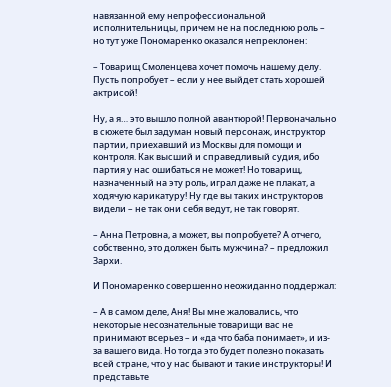навязанной ему непрофессиональной исполнительницы, причем не на последнюю роль – но тут уже Пономаренко оказался непреклонен:

– Товарищ Смоленцева хочет помочь нашему делу. Пусть попробует – если у нее выйдет стать хорошей актрисой!

Ну, а я… это вышло полной авантюрой! Первоначально в сюжете был задуман новый персонаж, инструктор партии, приехавший из Москвы для помощи и контроля. Как высший и справедливый судия, ибо партия у нас ошибаться не может! Но товарищ, назначенный на эту роль, играл даже не плакат, а ходячую карикатуру! Ну где вы таких инструкторов видели – не так они себя ведут, не так говорят.

– Анна Петровна, а может, вы попробуете? А отчего, собственно, это должен быть мужчина? – предложил Зархи.

И Пономаренко совершенно неожиданно поддержал:

– А в самом деле, Аня! Вы мне жаловались, что некоторые несознательные товарищи вас не принимают всерьез – и «да что баба понимает», и из-за вашего вида. Но тогда это будет полезно показать всей стране, что у нас бывают и такие инструкторы! И представьте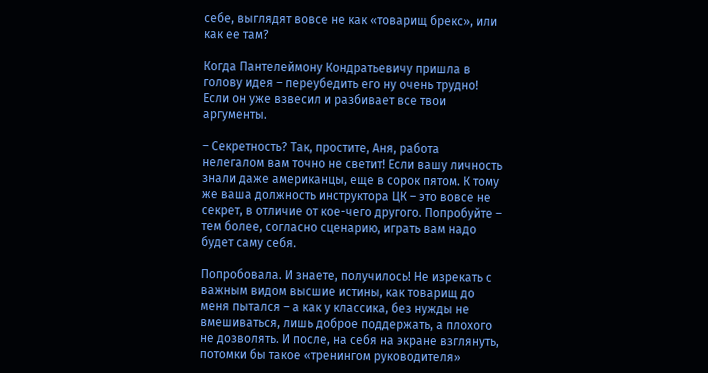себе, выглядят вовсе не как «товарищ брекс», или как ее там?

Когда Пантелеймону Кондратьевичу пришла в голову идея – переубедить его ну очень трудно! Если он уже взвесил и разбивает все твои аргументы.

– Секретность? Так, простите, Аня, работа нелегалом вам точно не светит! Если вашу личность знали даже американцы, еще в сорок пятом. К тому же ваша должность инструктора ЦК – это вовсе не секрет, в отличие от кое-чего другого. Попробуйте – тем более, согласно сценарию, играть вам надо будет саму себя.

Попробовала. И знаете, получилось! Не изрекать с важным видом высшие истины, как товарищ до меня пытался – а как у классика, без нужды не вмешиваться, лишь доброе поддержать, а плохого не дозволять. И после, на себя на экране взглянуть, потомки бы такое «тренингом руководителя»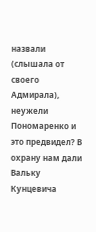назвали (слышала от своего Адмирала), неужели Пономаренко и это предвидел? В охрану нам дали Вальку Кунцевича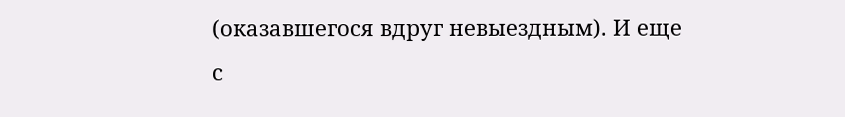(оказавшегося вдруг невыездным). И еще с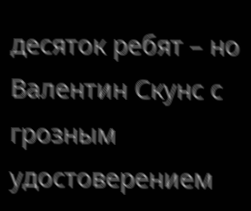десяток ребят – но Валентин Скунс с грозным удостоверением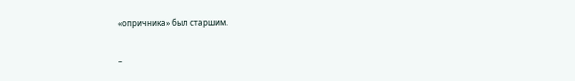«опричника» был старшим.

–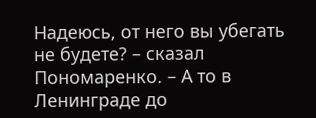Надеюсь, от него вы убегать не будете? – сказал Пономаренко. – А то в Ленинграде до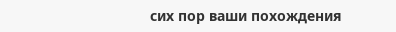сих пор ваши похождения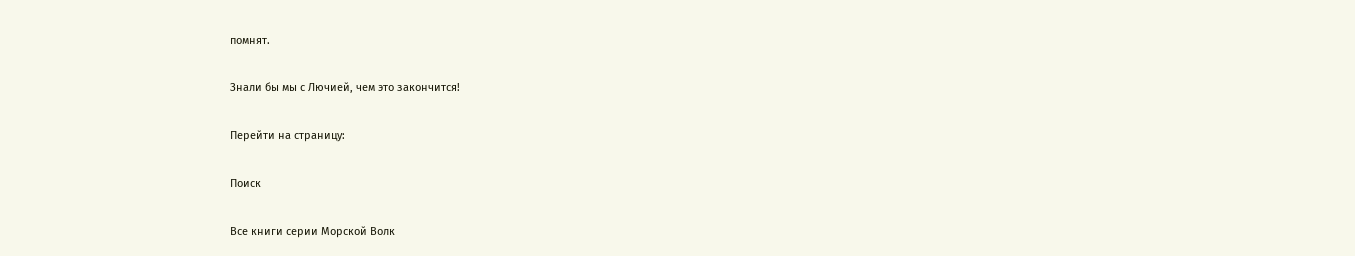помнят.

Знали бы мы с Лючией, чем это закончится!

Перейти на страницу:

Поиск

Все книги серии Морской Волк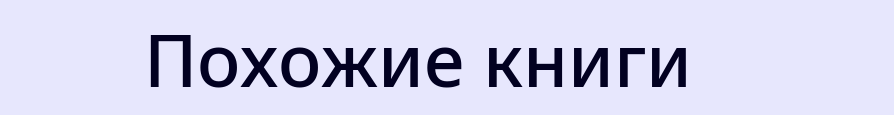Похожие книги